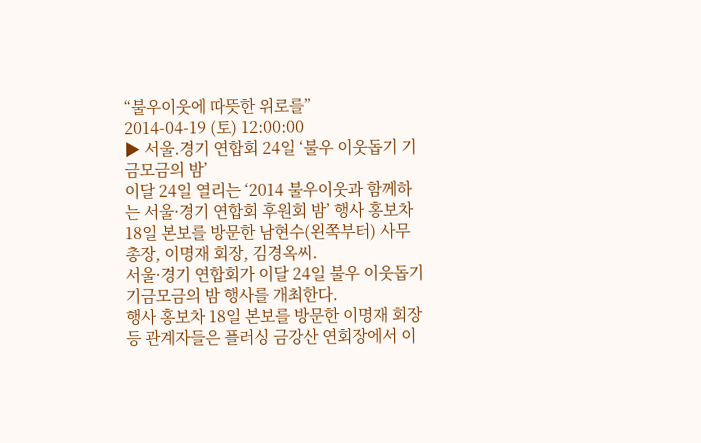“불우이웃에 따뜻한 위로를”
2014-04-19 (토) 12:00:00
▶ 서울.경기 연합회 24일 ‘불우 이웃돕기 기금모금의 밤’
이달 24일 열리는 ‘2014 불우이웃과 함께하는 서울·경기 연합회 후원회 밤’ 행사 홍보차 18일 본보를 방문한 남현수(왼쪽부터) 사무총장, 이명재 회장, 김경옥씨.
서울·경기 연합회가 이달 24일 불우 이웃돕기 기금모금의 밤 행사를 개최한다.
행사 홍보차 18일 본보를 방문한 이명재 회장 등 관계자들은 플러싱 금강산 연회장에서 이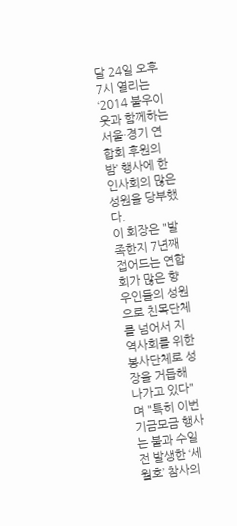달 24일 오후 7시 열리는 ‘2014 불우이웃과 함께하는 서울·경기 연합회 후원의 밤’ 행사에 한인사회의 많은 성원을 당부했다.
이 회장은 "발족한지 7년째 접어드는 연합회가 많은 향우인들의 성원으로 친목단체를 넘어서 지역사회를 위한 봉사단체로 성장을 거듭해 나가고 있다"며 "특히 이번 기금모금 행사는 불과 수일 전 발생한 ‘세월호’ 참사의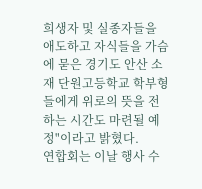희생자 및 실종자들을 애도하고 자식들을 가슴에 묻은 경기도 안산 소재 단원고등학교 학부형들에게 위로의 뜻을 전하는 시간도 마련될 예정"이라고 밝혔다.
연합회는 이날 행사 수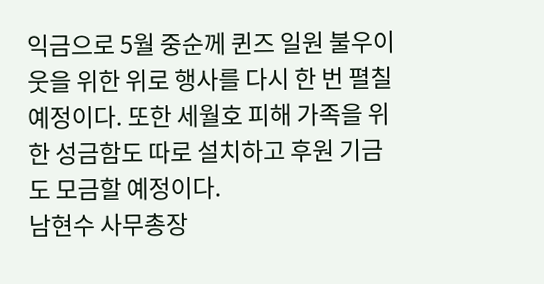익금으로 5월 중순께 퀸즈 일원 불우이웃을 위한 위로 행사를 다시 한 번 펼칠 예정이다. 또한 세월호 피해 가족을 위한 성금함도 따로 설치하고 후원 기금도 모금할 예정이다.
남현수 사무총장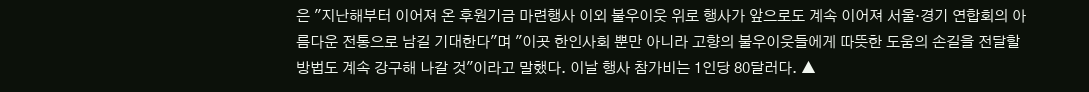은 "지난해부터 이어져 온 후원기금 마련행사 이외 불우이웃 위로 행사가 앞으로도 계속 이어져 서울·경기 연합회의 아름다운 전통으로 남길 기대한다"며 "이곳 한인사회 뿐만 아니라 고향의 불우이웃들에게 따뜻한 도움의 손길을 전달할 방법도 계속 강구해 나갈 것"이라고 말했다. 이날 행사 참가비는 1인당 80달러다. ▲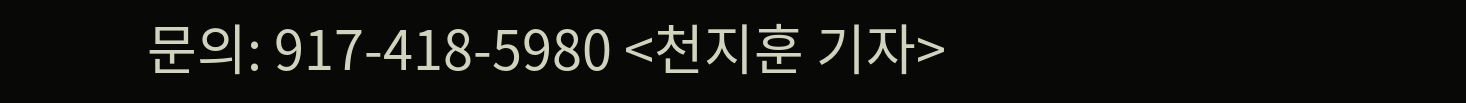문의: 917-418-5980 <천지훈 기자>